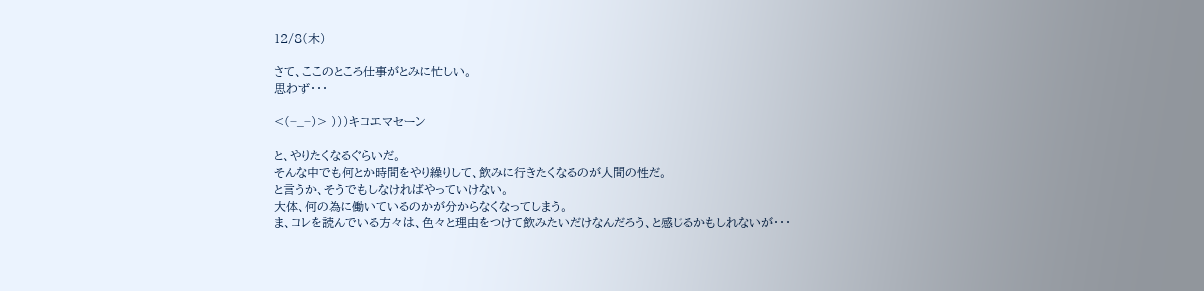12/8(木)

さて、ここのところ仕事がとみに忙しい。
思わず・・・

<(−_−)> )))キコエマセーン

と、やりたくなるぐらいだ。
そんな中でも何とか時間をやり繰りして、飲みに行きたくなるのが人間の性だ。
と言うか、そうでもしなければやっていけない。
大体、何の為に働いているのかが分からなくなってしまう。
ま、コレを読んでいる方々は、色々と理由をつけて飲みたいだけなんだろう、と感じるかもしれないが・・・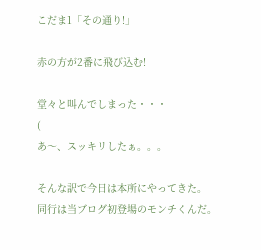こだま1「その通り!」

赤の方が2番に飛び込む!

堂々と叫んでしまった・・・
(
あ〜、スッキリしたぁ。。。

そんな訳で今日は本所にやってきた。
同行は当ブログ初登場のモンチくんだ。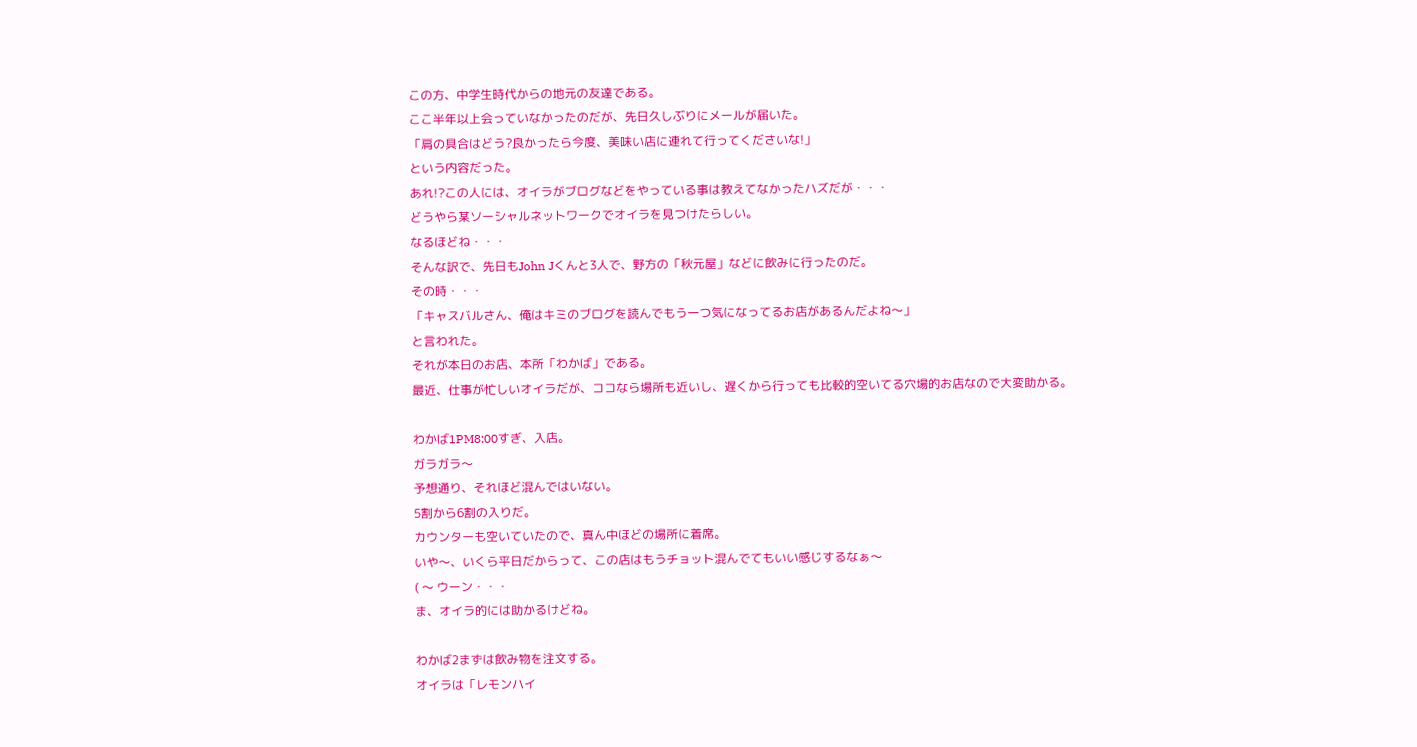この方、中学生時代からの地元の友達である。
ここ半年以上会っていなかったのだが、先日久しぶりにメールが届いた。
「肩の具合はどう?良かったら今度、美味い店に連れて行ってくださいな!」
という内容だった。
あれ!?この人には、オイラがブログなどをやっている事は教えてなかったハズだが・・・
どうやら某ソーシャルネットワークでオイラを見つけたらしい。
なるほどね・・・
そんな訳で、先日もJohn Jくんと3人で、野方の「秋元屋」などに飲みに行ったのだ。
その時・・・
「キャスバルさん、俺はキミのブログを読んでもう一つ気になってるお店があるんだよね〜」
と言われた。
それが本日のお店、本所「わかば」である。
最近、仕事が忙しいオイラだが、ココなら場所も近いし、遅くから行っても比較的空いてる穴場的お店なので大変助かる。

わかば1PM8:00すぎ、入店。
ガラガラ〜
予想通り、それほど混んではいない。
5割から6割の入りだ。
カウンターも空いていたので、真ん中ほどの場所に着席。
いや〜、いくら平日だからって、この店はもうチョット混んでてもいい感じするなぁ〜
( 〜 ウーン・・・
ま、オイラ的には助かるけどね。

わかば2まずは飲み物を注文する。
オイラは「レモンハイ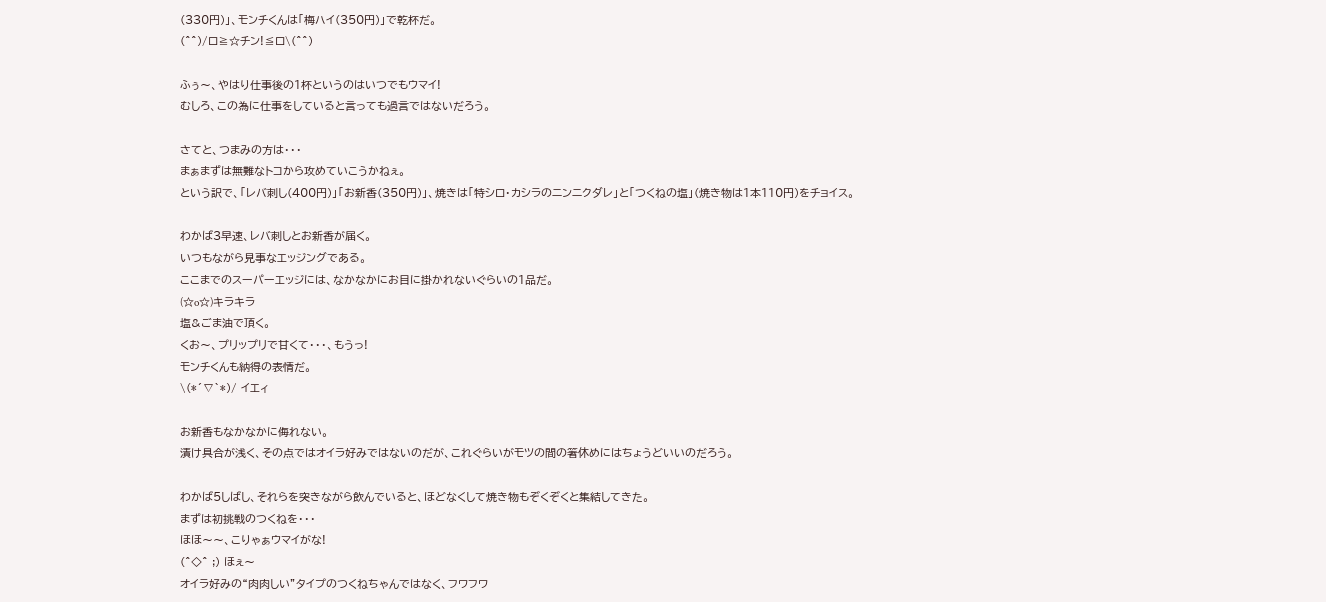(330円)」、モンチくんは「梅ハイ(350円)」で乾杯だ。
(^^)/ロ≧☆チン!≦ロ\(^^)

ふぅ〜、やはり仕事後の1杯というのはいつでもウマイ!
むしろ、この為に仕事をしていると言っても過言ではないだろう。

さてと、つまみの方は・・・
まぁまずは無難なトコから攻めていこうかねぇ。
という訳で、「レバ刺し(400円)」「お新香(350円)」、焼きは「特シロ・カシラのニンニクダレ」と「つくねの塩」(焼き物は1本110円)をチョイス。

わかば3早速、レバ刺しとお新香が届く。
いつもながら見事なエッジングである。
ここまでのスーパーエッジには、なかなかにお目に掛かれないぐらいの1品だ。
(☆o☆)キラキラ
塩&ごま油で頂く。
くお〜、プリップリで甘くて・・・、もうっ!
モンチくんも納得の表情だ。
\(*´∇`*)/ イエィ

お新香もなかなかに侮れない。
漬け具合が浅く、その点ではオイラ好みではないのだが、これぐらいがモツの間の箸休めにはちょうどいいのだろう。

わかば5しばし、それらを突きながら飲んでいると、ほどなくして焼き物もぞくぞくと集結してきた。
まずは初挑戦のつくねを・・・
ほほ〜〜、こりゃぁウマイがな!
(^◇^ ;) ほぇ〜
オイラ好みの“肉肉しい”タイプのつくねちゃんではなく、フワフワ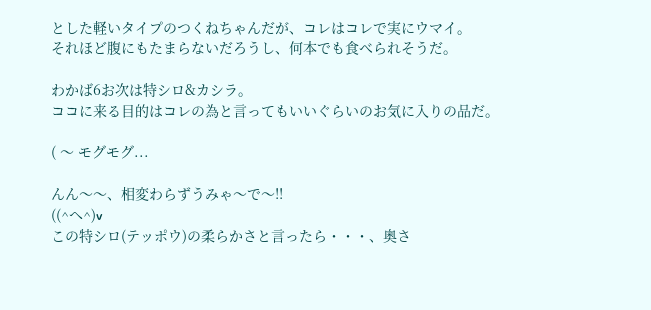とした軽いタイプのつくねちゃんだが、コレはコレで実にウマイ。
それほど腹にもたまらないだろうし、何本でも食べられそうだ。

わかば6お次は特シロ&カシラ。
ココに来る目的はコレの為と言ってもいいぐらいのお気に入りの品だ。

( 〜 モグモグ...

んん〜〜、相変わらずうみゃ〜で〜!!
((^へ^)v
この特シロ(テッポウ)の柔らかさと言ったら・・・、奥さ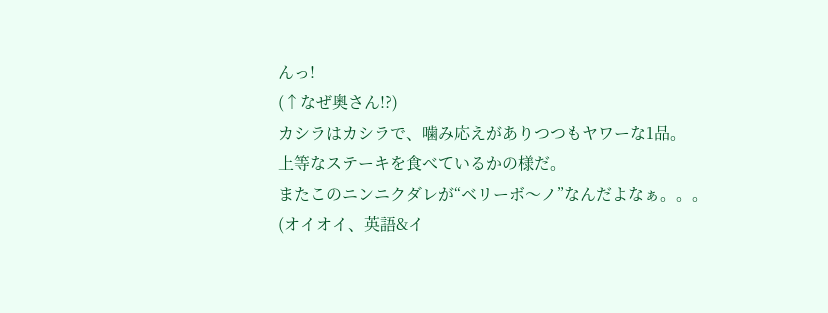んっ!
(↑なぜ奥さん!?)
カシラはカシラで、噛み応えがありつつもヤワーな1品。
上等なステーキを食べているかの様だ。
またこのニンニクダレが“ベリーボ〜ノ”なんだよなぁ。。。
(オイオイ、英語&イ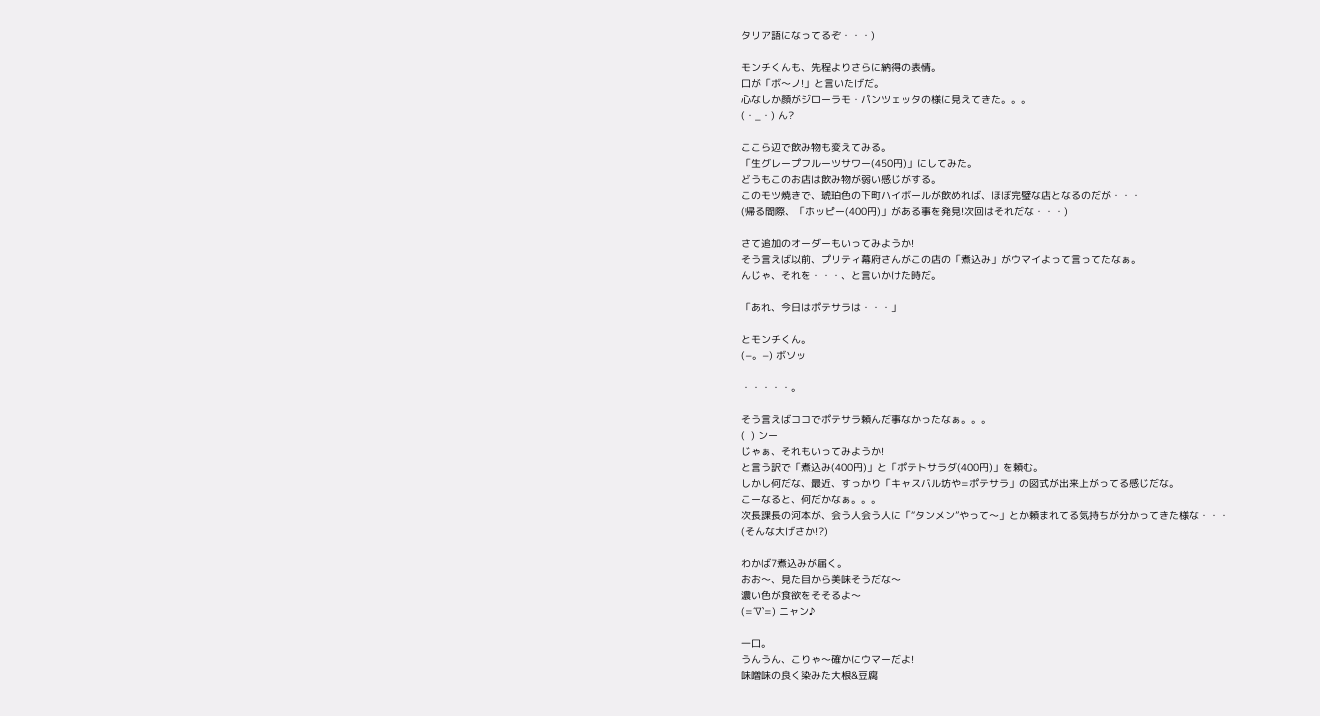タリア語になってるぞ・・・)

モンチくんも、先程よりさらに納得の表情。
口が「ボ〜ノ!」と言いたげだ。
心なしか顔がジローラモ・パンツェッタの様に見えてきた。。。
(・_・) ん?

ここら辺で飲み物も変えてみる。
「生グレープフルーツサワー(450円)」にしてみた。
どうもこのお店は飲み物が弱い感じがする。
このモツ焼きで、琥珀色の下町ハイボールが飲めれば、ほぼ完璧な店となるのだが・・・
(帰る間際、「ホッピー(400円)」がある事を発見!次回はそれだな・・・)

さて追加のオーダーもいってみようか!
そう言えば以前、プリティ幕府さんがこの店の「煮込み」がウマイよって言ってたなぁ。
んじゃ、それを・・・、と言いかけた時だ。

「あれ、今日はポテサラは・・・」

とモンチくん。
(−。−) ボソッ

・・・・・。

そう言えばココでポテサラ頼んだ事なかったなぁ。。。
(  ) ンー
じゃぁ、それもいってみようか!
と言う訳で「煮込み(400円)」と「ポテトサラダ(400円)」を頼む。
しかし何だな、最近、すっかり「キャスバル坊や=ポテサラ」の図式が出来上がってる感じだな。
こーなると、何だかなぁ。。。
次長課長の河本が、会う人会う人に「“タンメン”やって〜」とか頼まれてる気持ちが分かってきた様な・・・
(そんな大げさか!?)

わかば7煮込みが届く。
おお〜、見た目から美味そうだな〜
濃い色が食欲をそそるよ〜
(=´∇`=) ニャン♪

一口。
うんうん、こりゃ〜確かにウマーだよ!
味噌味の良く染みた大根&豆腐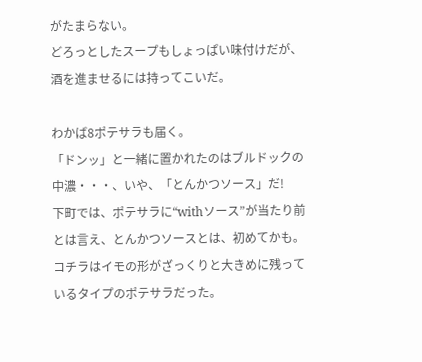がたまらない。
どろっとしたスープもしょっぱい味付けだが、酒を進ませるには持ってこいだ。

わかば8ポテサラも届く。
「ドンッ」と一緒に置かれたのはブルドックの中濃・・・、いや、「とんかつソース」だ!
下町では、ポテサラに“withソース”が当たり前とは言え、とんかつソースとは、初めてかも。
コチラはイモの形がざっくりと大きめに残っているタイプのポテサラだった。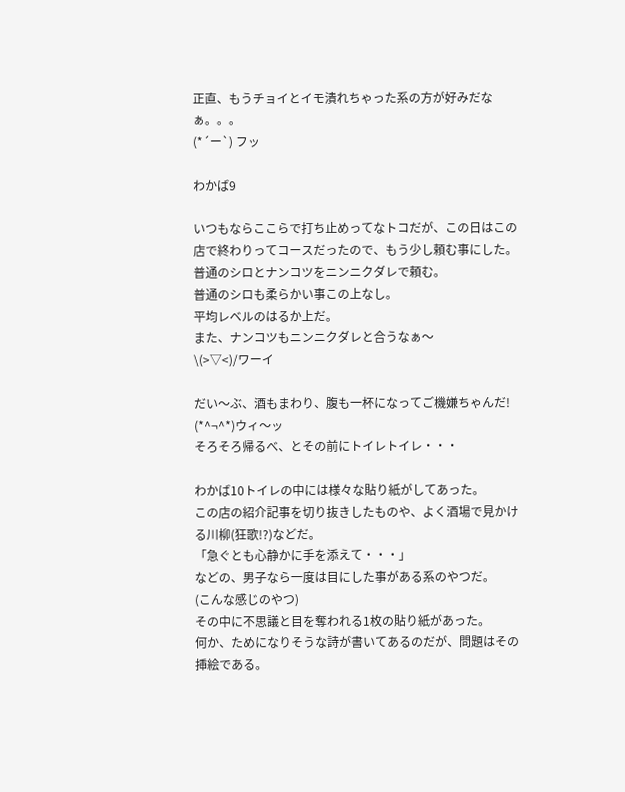正直、もうチョイとイモ潰れちゃった系の方が好みだなぁ。。。
(*´ー`) フッ

わかば9

いつもならここらで打ち止めってなトコだが、この日はこの店で終わりってコースだったので、もう少し頼む事にした。
普通のシロとナンコツをニンニクダレで頼む。
普通のシロも柔らかい事この上なし。
平均レベルのはるか上だ。
また、ナンコツもニンニクダレと合うなぁ〜
\(>▽<)/ワーイ

だい〜ぶ、酒もまわり、腹も一杯になってご機嫌ちゃんだ!
(*^¬^*)ウィ〜ッ
そろそろ帰るべ、とその前にトイレトイレ・・・

わかば10トイレの中には様々な貼り紙がしてあった。
この店の紹介記事を切り抜きしたものや、よく酒場で見かける川柳(狂歌!?)などだ。
「急ぐとも心静かに手を添えて・・・」
などの、男子なら一度は目にした事がある系のやつだ。
(こんな感じのやつ)
その中に不思議と目を奪われる1枚の貼り紙があった。
何か、ためになりそうな詩が書いてあるのだが、問題はその挿絵である。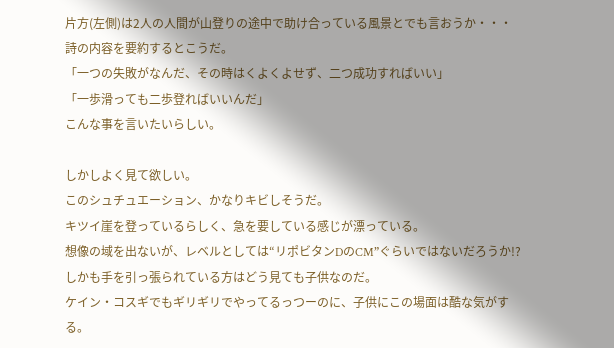片方(左側)は2人の人間が山登りの途中で助け合っている風景とでも言おうか・・・
詩の内容を要約するとこうだ。
「一つの失敗がなんだ、その時はくよくよせず、二つ成功すればいい」
「一歩滑っても二歩登ればいいんだ」
こんな事を言いたいらしい。

しかしよく見て欲しい。
このシュチュエーション、かなりキビしそうだ。
キツイ崖を登っているらしく、急を要している感じが漂っている。
想像の域を出ないが、レベルとしては“リポビタンDのCM”ぐらいではないだろうか!?
しかも手を引っ張られている方はどう見ても子供なのだ。
ケイン・コスギでもギリギリでやってるっつーのに、子供にこの場面は酷な気がする。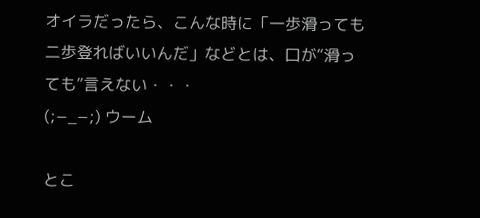オイラだったら、こんな時に「一歩滑っても二歩登ればいいんだ」などとは、口が“滑っても”言えない・・・
(;−_−;) ウーム

とこ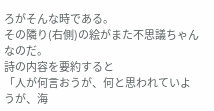ろがそんな時である。
その隣り(右側)の絵がまた不思議ちゃんなのだ。
詩の内容を要約すると
「人が何言おうが、何と思われていようが、海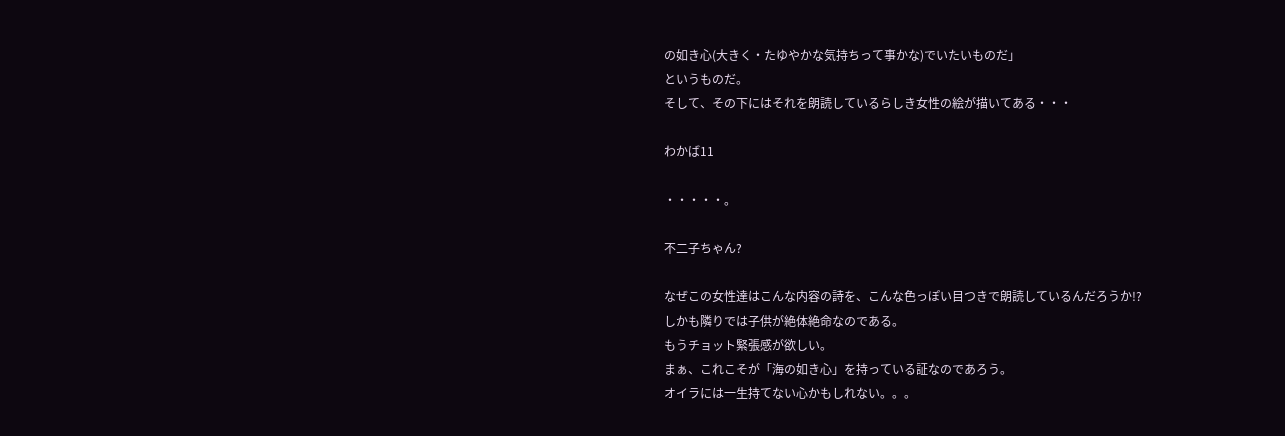の如き心(大きく・たゆやかな気持ちって事かな)でいたいものだ」
というものだ。
そして、その下にはそれを朗読しているらしき女性の絵が描いてある・・・

わかば11

・・・・・。

不二子ちゃん?

なぜこの女性達はこんな内容の詩を、こんな色っぽい目つきで朗読しているんだろうか!?
しかも隣りでは子供が絶体絶命なのである。
もうチョット緊張感が欲しい。
まぁ、これこそが「海の如き心」を持っている証なのであろう。
オイラには一生持てない心かもしれない。。。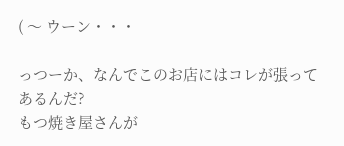( 〜 ウーン・・・

っつーか、なんでこのお店にはコレが張ってあるんだ?
もつ焼き屋さんが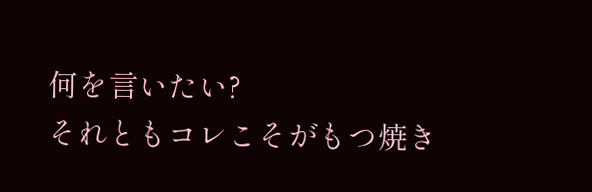何を言いたい?
それともコレこそがもつ焼き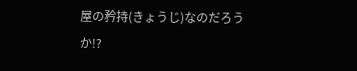屋の矜持(きょうじ)なのだろうか!?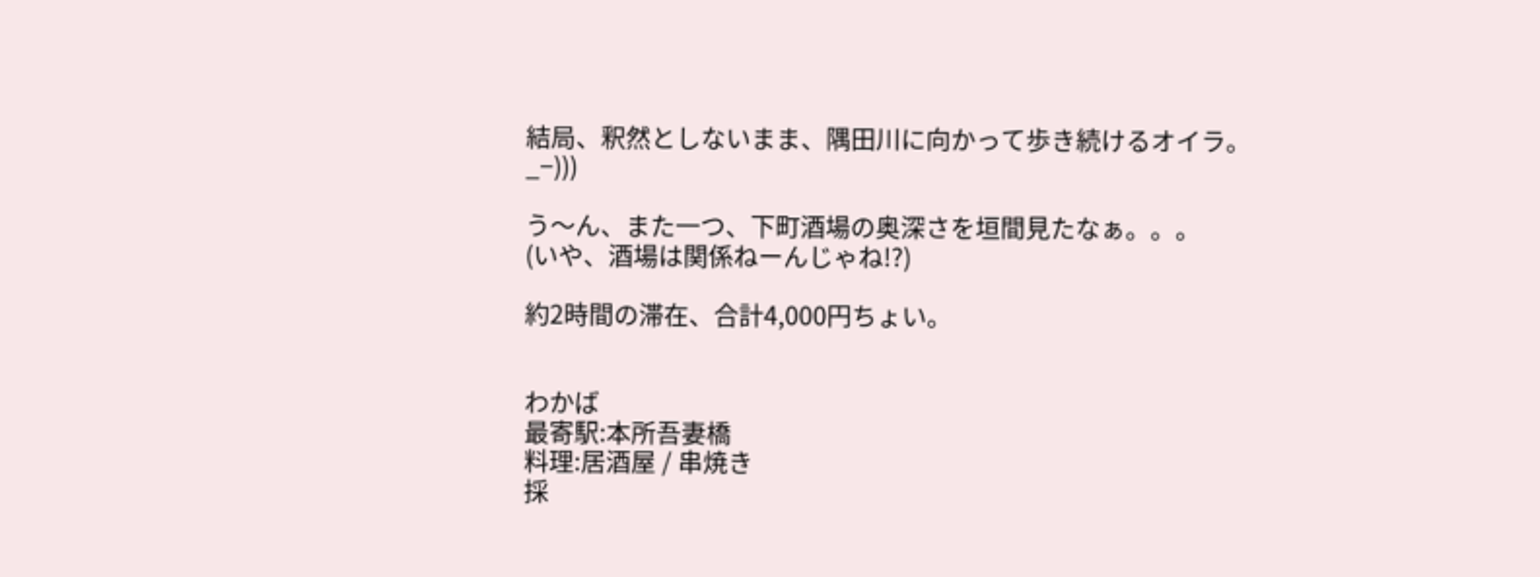結局、釈然としないまま、隅田川に向かって歩き続けるオイラ。
_−)))

う〜ん、また一つ、下町酒場の奥深さを垣間見たなぁ。。。
(いや、酒場は関係ねーんじゃね!?)

約2時間の滞在、合計4,000円ちょい。


わかば
最寄駅:本所吾妻橋
料理:居酒屋 / 串焼き
採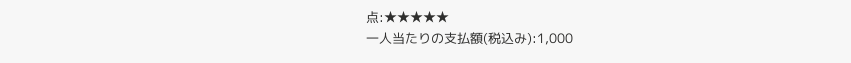点:★★★★★
一人当たりの支払額(税込み):1,000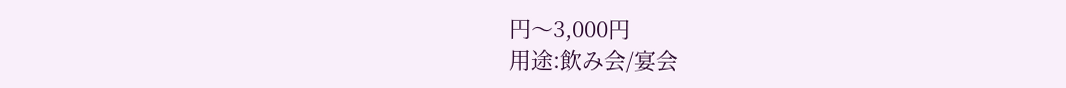円〜3,000円
用途:飲み会/宴会